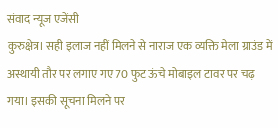संवाद न्यूज एजेंसी
कुरुक्षेत्र। सही इलाज नहीं मिलने से नाराज एक व्यक्ति मेला ग्राउंड में अस्थायी तौर पर लगाए गए 70 फुट ऊंचे मोबाइल टावर पर चढ़ गया। इसकी सूचना मिलने पर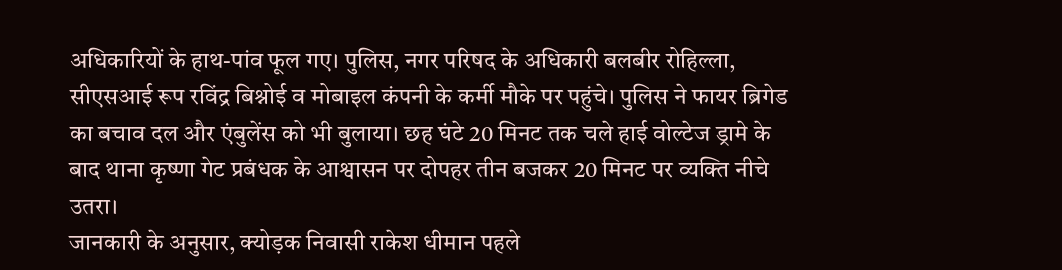अधिकारियों के हाथ-पांव फूल गए। पुलिस, नगर परिषद के अधिकारी बलबीर रोहिल्ला, सीएसआई रूप रविंद्र बिश्नोई व मोबाइल कंपनी के कर्मी मौके पर पहुंचे। पुलिस ने फायर ब्रिगेड का बचाव दल और एंबुलेंस को भी बुलाया। छह घंटे 20 मिनट तक चले हाई वोल्टेज ड्रामे के बाद थाना कृष्णा गेट प्रबंधक के आश्वासन पर दोपहर तीन बजकर 20 मिनट पर व्यक्ति नीचे उतरा।
जानकारी के अनुसार, क्योड़क निवासी राकेश धीमान पहले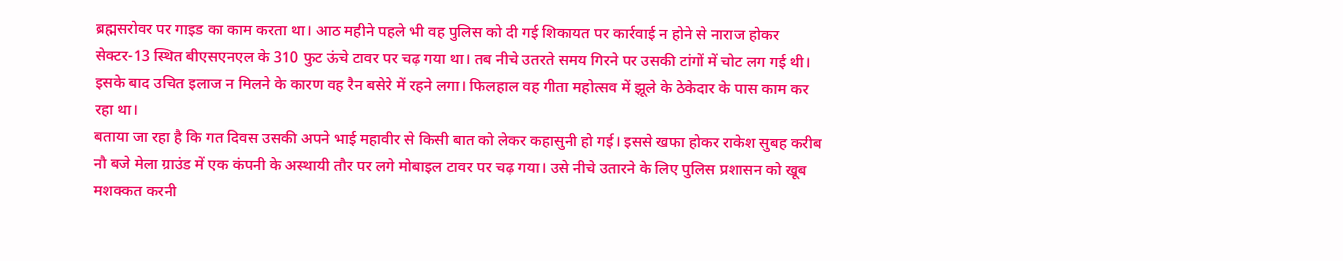ब्रह्मसरोवर पर गाइड का काम करता था। आठ महीने पहले भी वह पुलिस को दी गई शिकायत पर कार्रवाई न होने से नाराज होकर सेक्टर-13 स्थित बीएसएनएल के 310 फुट ऊंचे टावर पर चढ़ गया था। तब नीचे उतरते समय गिरने पर उसकी टांगों में चोट लग गई थी। इसके बाद उचित इलाज न मिलने के कारण वह रैन बसेरे में रहने लगा। फिलहाल वह गीता महोत्सव में झूले के ठेकेदार के पास काम कर रहा था।
बताया जा रहा है कि गत दिवस उसकी अपने भाई महावीर से किसी बात को लेकर कहासुनी हो गई। इससे खफा होकर राकेश सुबह करीब नौ बजे मेला ग्राउंड में एक कंपनी के अस्थायी तौर पर लगे मोबाइल टावर पर चढ़ गया। उसे नीचे उतारने के लिए पुलिस प्रशासन को खूब मशक्कत करनी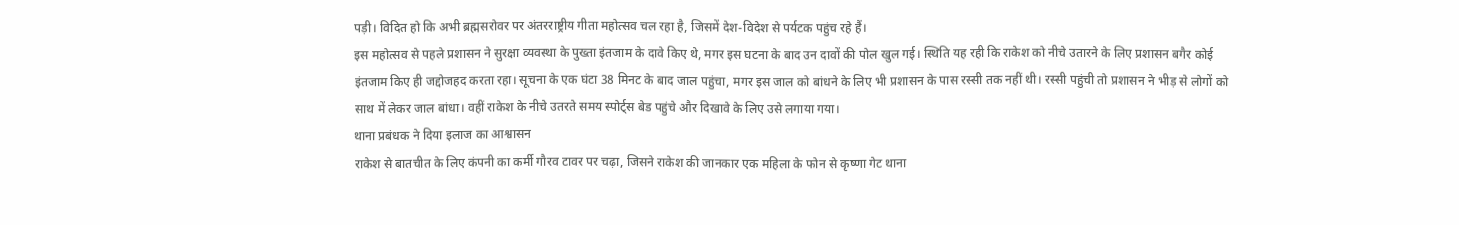पड़ी। विदित हो कि अभी ब्रह्मसरोवर पर अंतरराष्ट्रीय गीता महोत्सव चल रहा है, जिसमें देश-विदेश से पर्यटक पहुंच रहे हैं।
इस महोत्सव से पहले प्रशासन ने सुरक्षा व्यवस्था के पुख्ता इंतजाम के दावे किए थे, मगर इस घटना के बाद उन दावों की पोल खुल गई। स्थिति यह रही कि राकेश को नीचे उतारने के लिए प्रशासन बगैर कोई इंतजाम किए ही जद्दोजहद करता रहा। सूचना के एक घंटा 38 मिनट के बाद जाल पहुंचा, मगर इस जाल को बांधने के लिए भी प्रशासन के पास रस्सी तक नहीं थी। रस्सी पहुंची तो प्रशासन ने भीड़ से लोगों को साथ में लेकर जाल बांधा। वहीं राकेश के नीचे उतरते समय स्पोर्ट्स बेड पहुंचे और दिखावे के लिए उसे लगाया गया।
थाना प्रबंधक ने दिया इलाज का आश्वासन
राकेश से बातचीत के लिए कंपनी का कर्मी गौरव टावर पर चढ़ा, जिसने राकेश की जानकार एक महिला के फोन से कृष्णा गेट थाना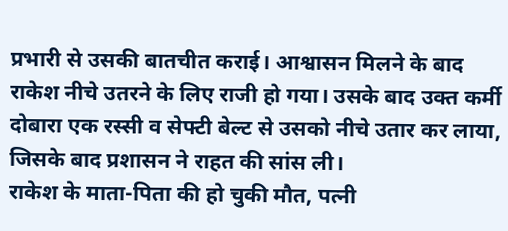प्रभारी से उसकी बातचीत कराई। आश्वासन मिलने के बाद राकेश नीचे उतरने के लिए राजी हो गया। उसके बाद उक्त कर्मी दोबारा एक रस्सी व सेफ्टी बेल्ट से उसको नीचे उतार कर लाया, जिसके बाद प्रशासन ने राहत की सांस ली।
राकेश के माता-पिता की हो चुकी मौत, पत्नी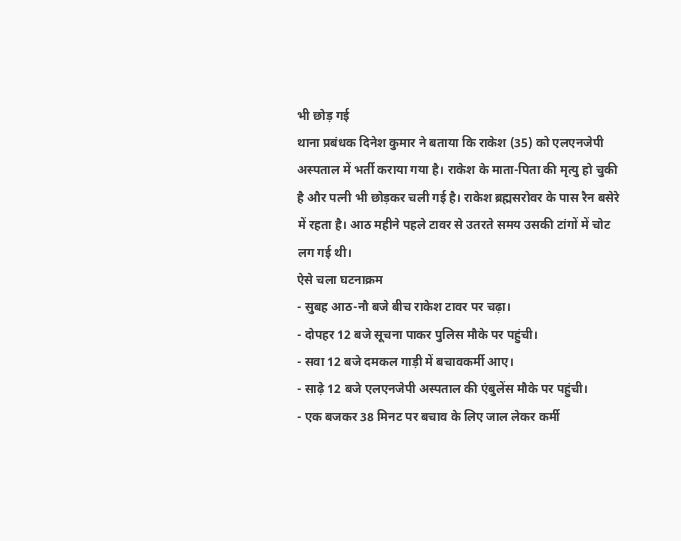भी छोड़ गई
थाना प्रबंधक दिनेश कुमार ने बताया कि राकेश (35) को एलएनजेपी अस्पताल में भर्ती कराया गया है। राकेश के माता-पिता की मृत्यु हो चुकी है और पत्नी भी छोड़कर चली गई है। राकेश ब्रह्मसरोवर के पास रैन बसेरे में रहता है। आठ महीने पहले टावर से उतरते समय उसकी टांगों में चोट लग गई थी।
ऐसे चला घटनाक्रम
- सुबह आठ-नौ बजे बीच राकेश टावर पर चढ़ा।
- दोपहर 12 बजे सूचना पाकर पुलिस मौके पर पहुंची।
- सवा 12 बजे दमकल गाड़ी में बचावकर्मी आए।
- साढ़े 12 बजे एलएनजेपी अस्पताल की एंबुलेंस मौके पर पहुंची।
- एक बजकर 38 मिनट पर बचाव के लिए जाल लेकर कर्मी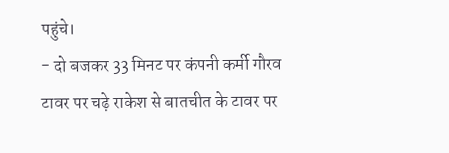पहुंचे।
- दो बजकर 33 मिनट पर कंपनी कर्मी गौरव टावर पर चढ़े राकेश से बातचीत के टावर पर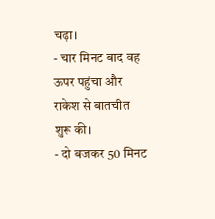चढ़ा।
- चार मिनट बाद वह ऊपर पहुंचा और राकेश से बातचीत शुरू की।
- दो बजकर 50 मिनट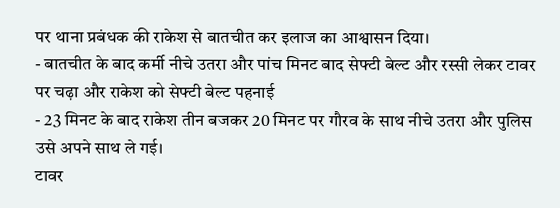पर थाना प्रबंधक की राकेश से बातचीत कर इलाज का आश्वासन दिया।
- बातचीत के बाद कर्मी नीचे उतरा और पांच मिनट बाद सेफ्टी बेल्ट और रस्सी लेकर टावर पर चढ़ा और राकेश को सेफ्टी बेल्ट पहनाई
- 23 मिनट के बाद राकेश तीन बजकर 20 मिनट पर गौरव के साथ नीचे उतरा और पुलिस उसे अपने साथ ले गई।
टावर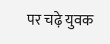पर चढ़े युवक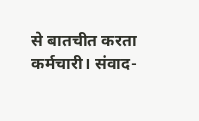से बातचीत करता कर्मचारी। संवाद-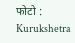फोटो : Kurukshetra